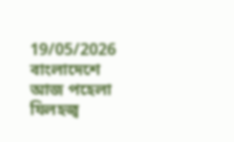19/05/2026
বাংলাদেশে আজ পহেলা যিলহজ্ব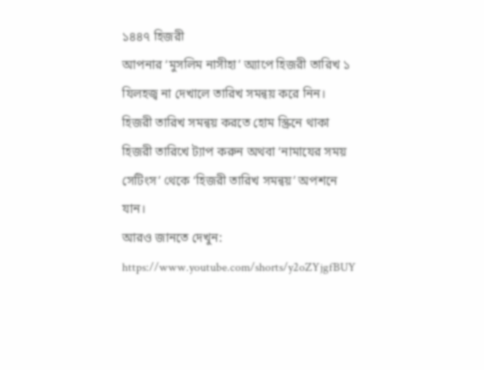১৪৪৭ হিজরী
আপনার ‘মুসলিম নাসীহা’ অ্যাপে হিজরী তারিখ ১ যিলহজ্ব না দেখালে তারিখ সমন্বয় করে নিন।
হিজরী তারিখ সমন্বয় করতে হোম স্ক্রিনে থাকা হিজরী তারিখে ট্যাপ করুন অথবা ‘নামাযের সময় সেটিংস’ থেকে ‘হিজরী তারিখ সমন্বয়’ অপশনে যান।
আরও জানতে দেখুন: https://www.youtube.com/shorts/y2oZYjgfBUY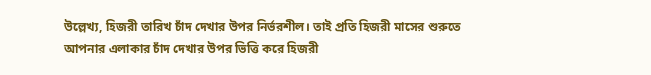উল্লেখ্য, হিজরী তারিখ চাঁদ দেখার উপর নির্ভরশীল। তাই প্রতি হিজরী মাসের শুরুতে আপনার এলাকার চাঁদ দেখার উপর ভিত্তি করে হিজরী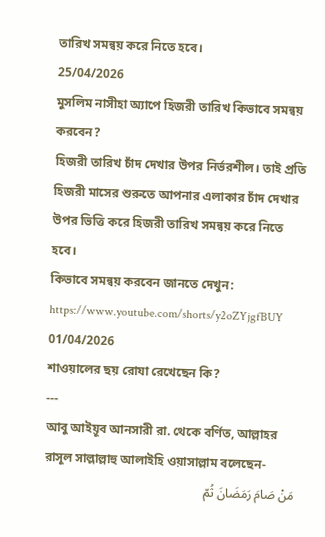তারিখ সমন্বয় করে নিতে হবে।
25/04/2026
মুসলিম নাসীহা অ্যাপে হিজরী তারিখ কিভাবে সমন্বয় করবেন?
হিজরী তারিখ চাঁদ দেখার উপর নির্ভরশীল। তাই প্রতি হিজরী মাসের শুরুতে আপনার এলাকার চাঁদ দেখার উপর ভিত্তি করে হিজরী তারিখ সমন্বয় করে নিতে হবে।
কিভাবে সমন্বয় করবেন জানতে দেখুন: https://www.youtube.com/shorts/y2oZYjgfBUY
01/04/2026
শাওয়ালের ছয় রোযা রেখেছেন কি?
---
আবু আইয়ূব আনসারী রা. থেকে বর্ণিত, আল্লাহর রাসূল সাল্লাল্লাহু আলাইহি ওয়াসাল্লাম বলেছেন-
مَنْ صَامَ رَمَضَانَ ثُمّ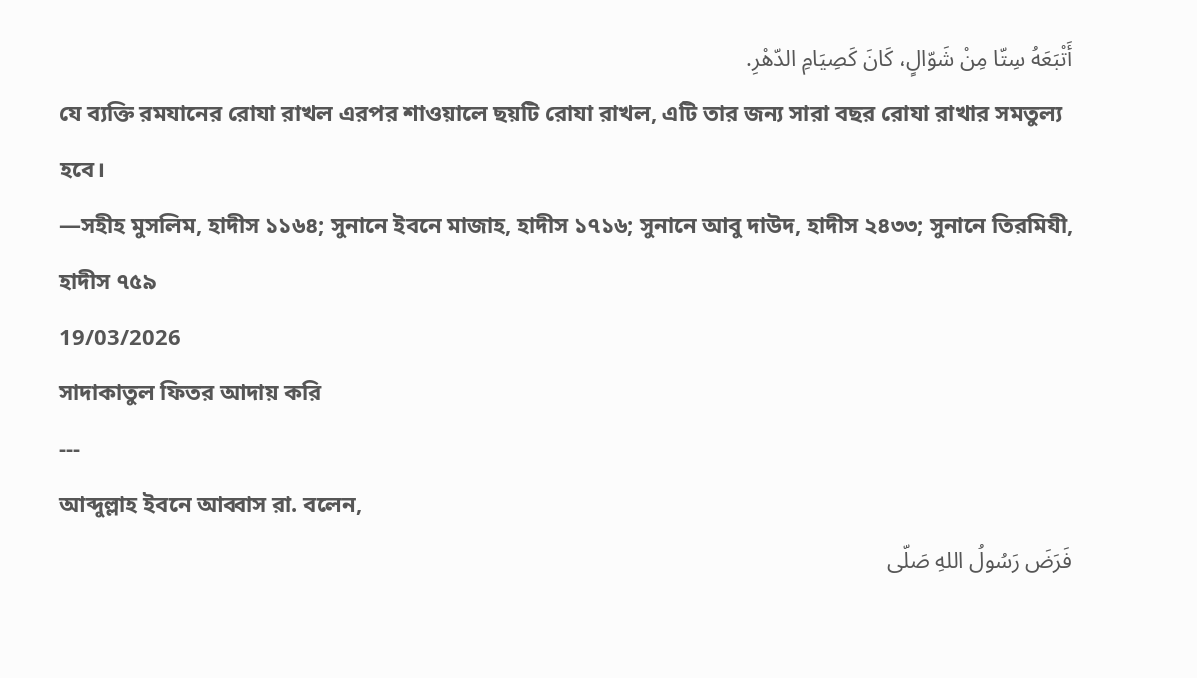أَتْبَعَهُ سِتّا مِنْ شَوّالٍ، كَانَ كَصِيَامِ الدّهْرِ.
যে ব্যক্তি রমযানের রোযা রাখল এরপর শাওয়ালে ছয়টি রোযা রাখল, এটি তার জন্য সারা বছর রোযা রাখার সমতুল্য হবে।
—সহীহ মুসলিম, হাদীস ১১৬৪; সুনানে ইবনে মাজাহ, হাদীস ১৭১৬; সুনানে আবু দাউদ, হাদীস ২৪৩৩; সুনানে তিরমিযী, হাদীস ৭৫৯
19/03/2026
সাদাকাতুল ফিতর আদায় করি
---
আব্দুল্লাহ ইবনে আব্বাস রা. বলেন,
فَرَضَ رَسُولُ اللهِ صَلّى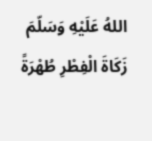اللهُ عَلَيْهِ وَسَلّمَ زَكَاةَ الْفِطْرِ طُهْرَةً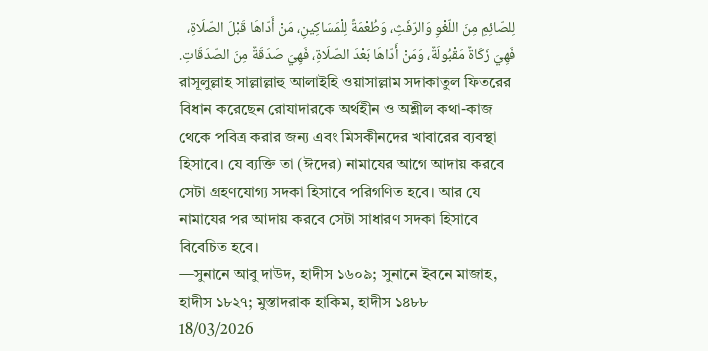لِلصّائِمِ مِنَ اللّغْوِ وَالرّفَثِ، وَطُعْمَةً لِلْمَسَاكِينِ، مَنْ أَدّاهَا قَبْلَ الصّلَاةِ، فَهِيَ زَكَاةٌ مَقْبُولَةٌ، وَمَنْ أَدّاهَا بَعْدَ الصّلَاةِ، فَهِيَ صَدَقَةٌ مِنَ الصّدَقَاتِ.
রাসূলুল্লাহ সাল্লাল্লাহু আলাইহি ওয়াসাল্লাম সদাকাতুল ফিতরের বিধান করেছেন রোযাদারকে অর্থহীন ও অশ্লীল কথা-কাজ থেকে পবিত্র করার জন্য এবং মিসকীনদের খাবারের ব্যবস্থা হিসাবে। যে ব্যক্তি তা (ঈদের) নামাযের আগে আদায় করবে সেটা গ্রহণযোগ্য সদকা হিসাবে পরিগণিত হবে। আর যে নামাযের পর আদায় করবে সেটা সাধারণ সদকা হিসাবে বিবেচিত হবে।
—সুনানে আবু দাউদ, হাদীস ১৬০৯; সুনানে ইবনে মাজাহ, হাদীস ১৮২৭; মুস্তাদরাক হাকিম, হাদীস ১৪৮৮
18/03/2026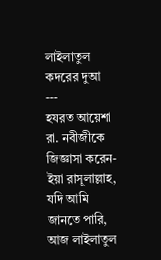লাইলাতুল কদরের দুআ
---
হযরত আয়েশা রা. নবীজীকে জিজ্ঞাসা করেন- ইয়া রাসূলাল্লাহ, যদি আমি জানতে পারি, আজ লাইলাতুল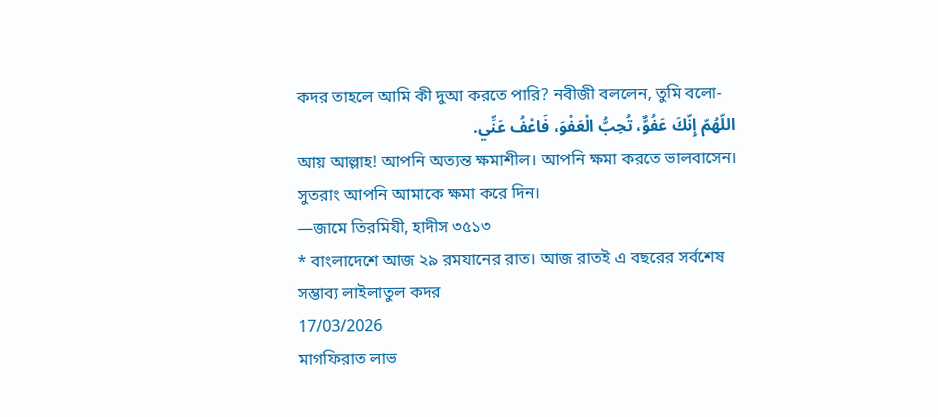কদর তাহলে আমি কী দুআ করতে পারি? নবীজী বললেন, তুমি বলো-
اللّهُمّ إِنّكَ عَفُوٌّ، تُحِبُّ الْعَفْوَ، فَاعْفُ عَنِّي.
আয় আল্লাহ! আপনি অত্যন্ত ক্ষমাশীল। আপনি ক্ষমা করতে ভালবাসেন। সুতরাং আপনি আমাকে ক্ষমা করে দিন।
—জামে তিরমিযী, হাদীস ৩৫১৩
* বাংলাদেশে আজ ২৯ রমযানের রাত। আজ রাতই এ বছরের সর্বশেষ সম্ভাব্য লাইলাতুল কদর
17/03/2026
মাগফিরাত লাভ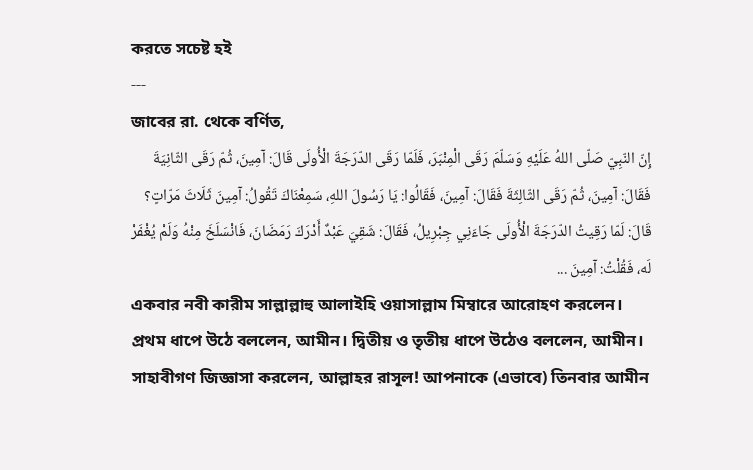করতে সচেষ্ট হই
---
জাবের রা. থেকে বর্ণিত,
إِنّ النّبِيّ صَلّى اللهُ عَلَيْهِ وَسَلّمَ رَقَى الْمِنْبَرَ، فَلَمّا رَقَى الدّرَجَةَ الْأُولَى قَالَ: آمِينَ، ثُمّ رَقَى الثّانِيَةَ فَقَالَ: آمِينَ، ثُمّ رَقَى الثّالِثَةَ فَقَالَ: آمِينَ، فَقَالُوا: يَا رَسُولَ اللهِ، سَمِعْنَاكَ تَقُولُ: آمِينَ ثَلَاثَ مَرّاتٍ؟ قَالَ: لَمّا رَقِيتُ الدّرَجَةَ الْأُولَى جَاءَنِي جِبْرِيلُ، فَقَالَ: شَقِيَ عَبْدٌ أَدْرَكَ رَمَضَانَ، فَانْسَلَخَ مِنْهُ وَلَمْ يُغْفَرْ لَه، فَقُلْتُ: آمِينَ ...
একবার নবী কারীম সাল্লাল্লাহু আলাইহি ওয়াসাল্লাম মিম্বারে আরোহণ করলেন। প্রথম ধাপে উঠে বললেন, আমীন। দ্বিতীয় ও তৃতীয় ধাপে উঠেও বললেন, আমীন। সাহাবীগণ জিজ্ঞাসা করলেন, আল্লাহর রাসূল! আপনাকে (এভাবে) তিনবার আমীন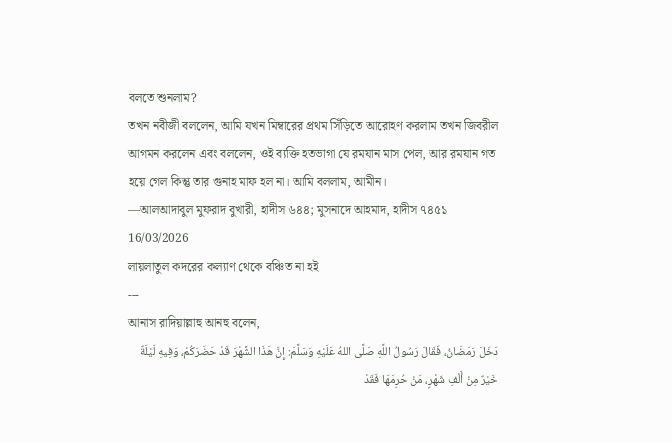বলতে শুনলাম?
তখন নবীজী বললেন, আমি যখন মিম্বারের প্রথম সিঁড়িতে আরোহণ করলাম তখন জিবরীল আগমন করলেন এবং বললেন, ওই ব্যক্তি হতভাগা যে রমযান মাস পেল, আর রমযান গত হয়ে গেল কিন্তু তার গুনাহ মাফ হল না। আমি বললাম, আমীন।
—আলআদাবুল মুফরাদ বুখারী, হাদীস ৬৪৪; মুসনাদে আহমাদ, হাদীস ৭৪৫১
16/03/2026
লায়লাতুল কদরের কল্যাণ থেকে বঞ্চিত না হই
---
আনাস রাদিয়াল্লাহু আনহু বলেন,
دَخَلَ رَمَضَانُ، فَقَالَ رَسُولُ اللَّهِ صَلَّى اللهُ عَلَيْهِ وَسَلَّمَ: إِنَّ هَذَا الشَّهْرَ قَدْ حَضَرَكُمْ، وَفِيهِ لَيْلَةٌ خَيْرٌ مِنْ أَلْفِ شَهْرٍ، مَنْ حُرِمَهَا فَقَدْ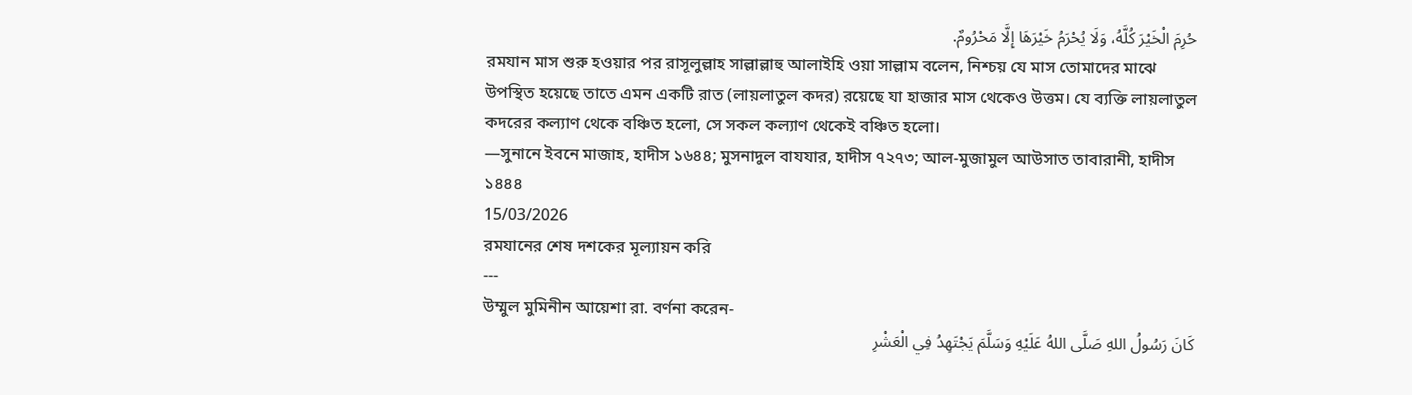حُرِمَ الْخَيْرَ كُلَّهُ، وَلَا يُحْرَمُ خَيْرَهَا إِلَّا مَحْرُومٌ.
রমযান মাস শুরু হওয়ার পর রাসূলুল্লাহ সাল্লাল্লাহু আলাইহি ওয়া সাল্লাম বলেন, নিশ্চয় যে মাস তোমাদের মাঝে উপস্থিত হয়েছে তাতে এমন একটি রাত (লায়লাতুল কদর) রয়েছে যা হাজার মাস থেকেও উত্তম। যে ব্যক্তি লায়লাতুল কদরের কল্যাণ থেকে বঞ্চিত হলো, সে সকল কল্যাণ থেকেই বঞ্চিত হলো।
—সুনানে ইবনে মাজাহ, হাদীস ১৬৪৪; মুসনাদুল বাযযার, হাদীস ৭২৭৩; আল-মুজামুল আউসাত তাবারানী, হাদীস ১৪৪৪
15/03/2026
রমযানের শেষ দশকের মূল্যায়ন করি
---
উম্মুল মুমিনীন আয়েশা রা. বর্ণনা করেন-
كَانَ رَسُولُ اللهِ صَلَّى اللهُ عَلَيْهِ وَسَلَّمَ يَجْتَهِدُ فِي الْعَشْرِ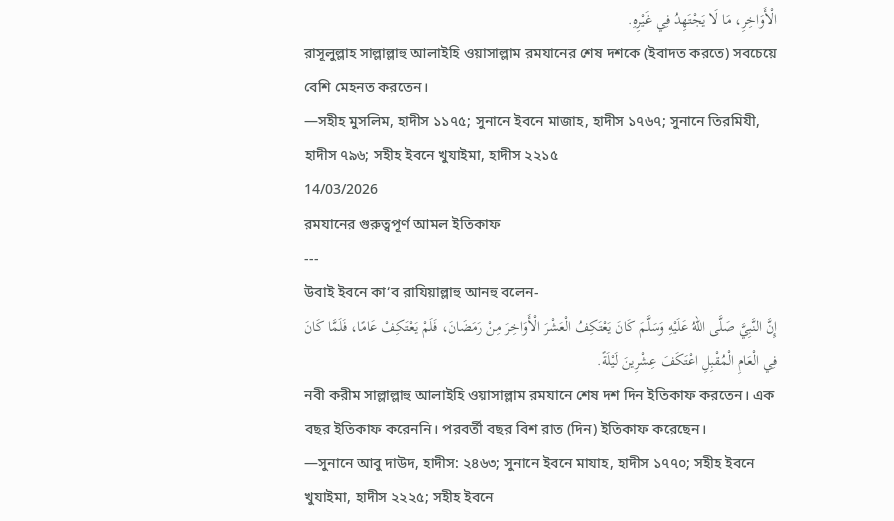الْأَوَاخِرِ، مَا لَا يَجْتَهِدُ فِي غَيْرِهِ.
রাসূলুল্লাহ সাল্লাল্লাহু আলাইহি ওয়াসাল্লাম রমযানের শেষ দশকে (ইবাদত করতে) সবচেয়ে বেশি মেহনত করতেন।
—সহীহ মুসলিম, হাদীস ১১৭৫; সুনানে ইবনে মাজাহ, হাদীস ১৭৬৭; সুনানে তিরমিযী, হাদীস ৭৯৬; সহীহ ইবনে খুযাইমা, হাদীস ২২১৫
14/03/2026
রমযানের গুরুত্বপূর্ণ আমল ইতিকাফ
---
উবাই ইবনে কা‘ব রাযিয়াল্লাহু আনহু বলেন-
إِنَّ النَّبِيَّ صَلَّى اللهُ عَلَيْهِ وَسَلَّمَ كَانَ يَعْتَكِفُ الْعَشْرَ الْأَوَاخِرَ مِنْ رَمَضَانَ، فَلَمْ يَعْتَكِفْ عَامًا، فَلَمَّا كَانَ فِي الْعَامِ الْمُقْبِلِ اعْتَكَفَ عِشْرِينَ لَيْلَةً.
নবী করীম সাল্লাল্লাহু আলাইহি ওয়াসাল্লাম রমযানে শেষ দশ দিন ইতিকাফ করতেন। এক বছর ইতিকাফ করেননি। পরবর্তী বছর বিশ রাত (দিন) ইতিকাফ করেছেন।
—সুনানে আবু দাউদ, হাদীস: ২৪৬৩; সুনানে ইবনে মাযাহ, হাদীস ১৭৭০; সহীহ ইবনে খুযাইমা, হাদীস ২২২৫; সহীহ ইবনে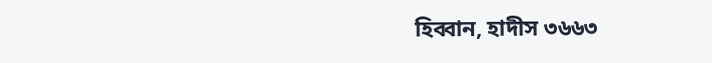হিব্বান, হাদীস ৩৬৬৩